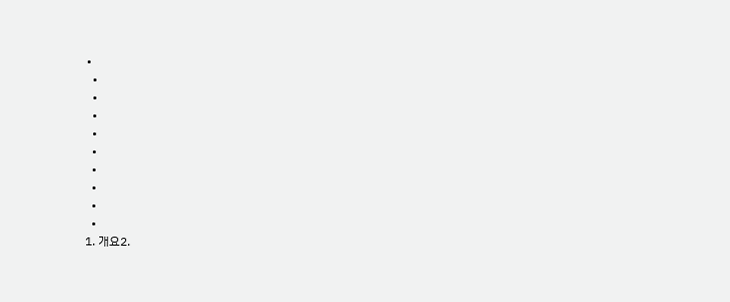•
  •
  •
  •
  •
  •
  •
  •
  •
  •
1. 개요2.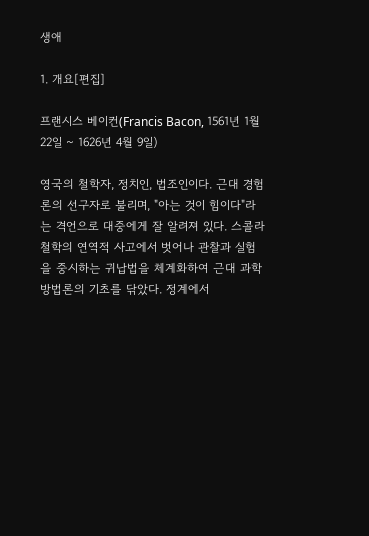생애

1. 개요[편집]

프랜시스 베이컨(Francis Bacon, 1561년 1월 22일 ~ 1626년 4월 9일)

영국의 철학자, 정치인, 법조인이다. 근대 경험론의 선구자로 불리며, "아는 것이 힘이다"라는 격언으로 대중에게 잘 알려져 있다. 스콜라 철학의 연역적 사고에서 벗어나 관찰과 실험을 중시하는 귀납법을 체계화하여 근대 과학 방법론의 기초를 닦았다. 정계에서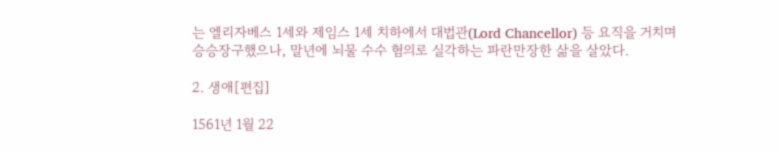는 엘리자베스 1세와 제임스 1세 치하에서 대법관(Lord Chancellor) 등 요직을 거치며 승승장구했으나, 말년에 뇌물 수수 혐의로 실각하는 파란만장한 삶을 살았다.

2. 생애[편집]

1561년 1월 22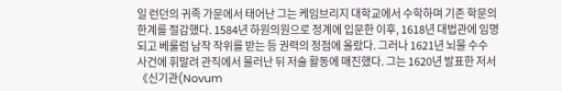일 런던의 귀족 가문에서 태어난 그는 케임브리지 대학교에서 수학하며 기존 학문의 한계를 절감했다. 1584년 하원의원으로 정계에 입문한 이후, 1618년 대법관에 임명되고 베룰럼 남작 작위를 받는 등 권력의 정점에 올랐다. 그러나 1621년 뇌물 수수 사건에 휘말려 관직에서 물러난 뒤 저술 활동에 매진했다. 그는 1620년 발표한 저서 《신기관(Novum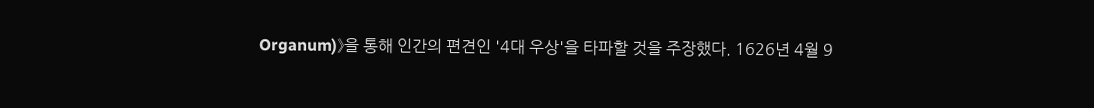Organum)》을 통해 인간의 편견인 '4대 우상'을 타파할 것을 주장했다. 1626년 4월 9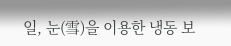일, 눈(雪)을 이용한 냉동 보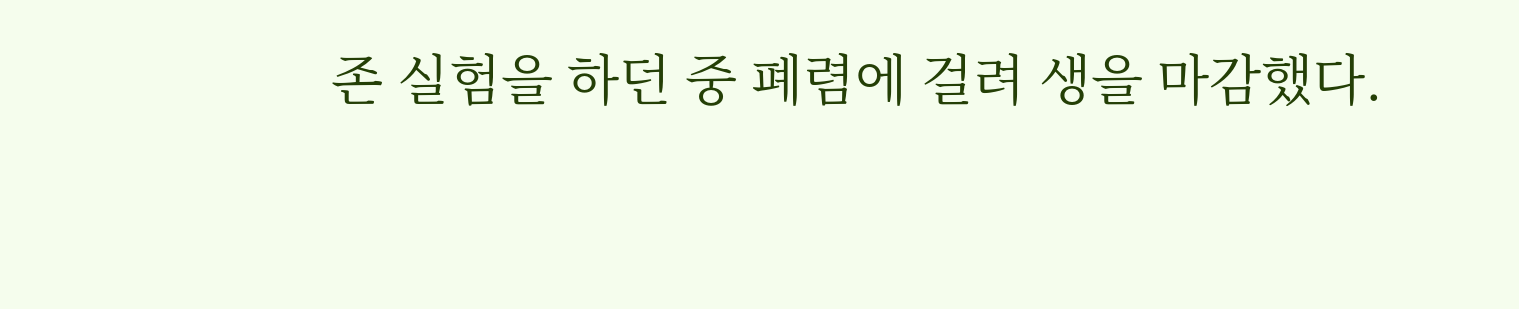존 실험을 하던 중 폐렴에 걸려 생을 마감했다.